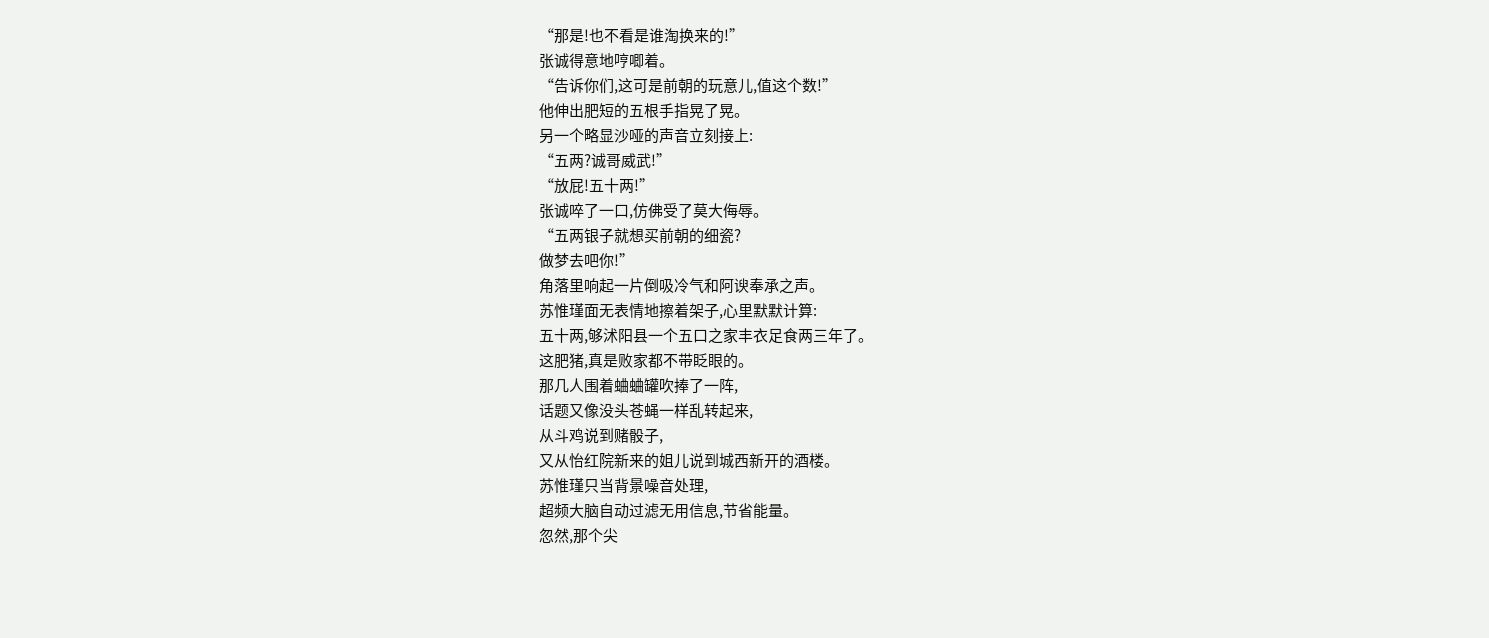“那是!也不看是谁淘换来的!”
张诚得意地哼唧着。
“告诉你们,这可是前朝的玩意儿,值这个数!”
他伸出肥短的五根手指晃了晃。
另一个略显沙哑的声音立刻接上:
“五两?诚哥威武!”
“放屁!五十两!”
张诚啐了一口,仿佛受了莫大侮辱。
“五两银子就想买前朝的细瓷?
做梦去吧你!”
角落里响起一片倒吸冷气和阿谀奉承之声。
苏惟瑾面无表情地擦着架子,心里默默计算:
五十两,够沭阳县一个五口之家丰衣足食两三年了。
这肥猪,真是败家都不带眨眼的。
那几人围着蛐蛐罐吹捧了一阵,
话题又像没头苍蝇一样乱转起来,
从斗鸡说到赌骰子,
又从怡红院新来的姐儿说到城西新开的酒楼。
苏惟瑾只当背景噪音处理,
超频大脑自动过滤无用信息,节省能量。
忽然,那个尖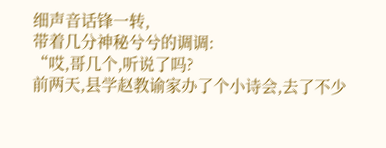细声音话锋一转,
带着几分神秘兮兮的调调:
“哎,哥几个,听说了吗?
前两天,县学赵教谕家办了个小诗会,去了不少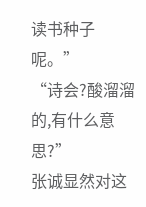读书种子呢。”
“诗会?酸溜溜的,有什么意思?”
张诚显然对这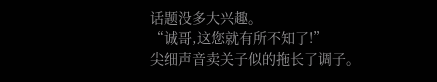话题没多大兴趣。
“诚哥,这您就有所不知了!”
尖细声音卖关子似的拖长了调子。